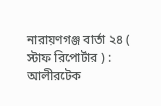নারায়ণগঞ্জ বার্তা ২৪ ( স্টাফ রিপোর্টার ) : আলীরটেক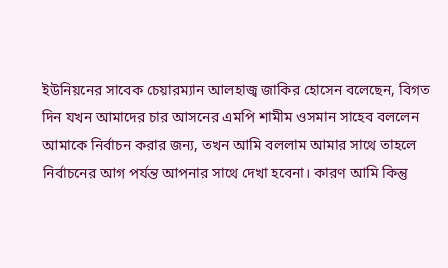ইউনিয়নের সাবেক চেয়ারম্যান আলহাজ্ব জাকির হোসেন বলেছেন, বিগত দিন যখন আমাদের চার আসনের এমপি শামীম ওসমান সাহেব বললেন আমাকে নির্বাচন করার জন্য, তখন আমি বললাম আমার সাথে তাহলে নির্বাচনের আগ পর্যন্ত আপনার সাথে দেখা হবেনা। কারণ আমি কিন্তু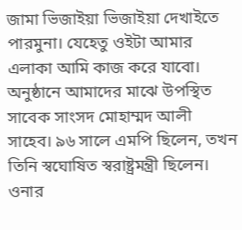জামা ভিজাইয়া ভিজাইয়া দেখাইতে পারমুনা। যেহেতু ওইটা আমার এলাকা আমি কাজ করে যাবো।
অনুষ্ঠানে আমাদের মাঝে উপস্থিত সাবেক সাংসদ মোহাম্মদ আলী সাহেব। ৯৬ সালে এমপি ছিলেন, তখন তিনি স্বঘোষিত স্বরাষ্ট্রমন্ত্রী ছিলেন। ওনার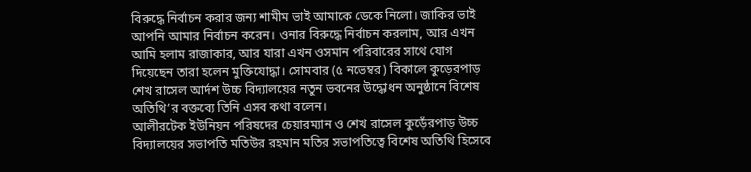বিরুদ্ধে নির্বাচন করার জন্য শামীম ভাই আমাকে ডেকে নিলো। জাকির ভাই আপনি আমার নির্বাচন করেন। ওনার বিরুদ্ধে নির্বাচন করলাম, আর এখন আমি হলাম রাজাকার, আর যারা এখন ওসমান পরিবারের সাথে যোগ দিয়েছেন তারা হলেন মুক্তিযোদ্ধা। সোমবার (৫ নভেম্বর) বিকালে কুড়েরপাড় শেখ রাসেল আর্দশ উচ্চ বিদ্যালয়ের নতুন ভবনের উদ্ধোধন অনুষ্ঠানে বিশেষ অতিথি’র বক্তব্যে তিনি এসব কথা বলেন।
আলীরটেক ইউনিয়ন পরিষদের চেয়ারম্যান ও শেখ রাসেল কুড়েঁরপাড় উচ্চ বিদ্যালয়ের সভাপতি মতিউর রহমান মতির সভাপতিত্বে বিশেষ অতিথি হিসেবে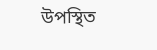উপস্থিত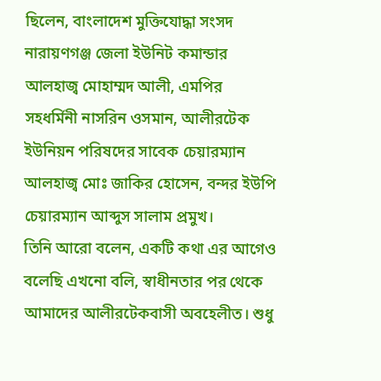ছিলেন, বাংলাদেশ মুক্তিযোদ্ধা সংসদ নারায়ণগঞ্জ জেলা ইউনিট কমান্ডার আলহাজ্ব মোহাম্মদ আলী, এমপির সহধর্মিনী নাসরিন ওসমান, আলীরটেক ইউনিয়ন পরিষদের সাবেক চেয়ারম্যান আলহাজ্ব মোঃ জাকির হোসেন, বন্দর ইউপি চেয়ারম্যান আব্দুস সালাম প্রমুখ।
তিনি আরো বলেন, একটি কথা এর আগেও বলেছি এখনো বলি, স্বাধীনতার পর থেকে আমাদের আলীরটেকবাসী অবহেলীত। শুধু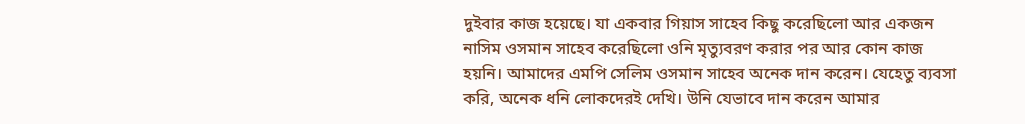দুইবার কাজ হয়েছে। যা একবার গিয়াস সাহেব কিছু করেছিলো আর একজন নাসিম ওসমান সাহেব করেছিলো ওনি মৃত্যুবরণ করার পর আর কোন কাজ হয়নি। আমাদের এমপি সেলিম ওসমান সাহেব অনেক দান করেন। যেহেতু ব্যবসা করি, অনেক ধনি লোকদেরই দেখি। উনি যেভাবে দান করেন আমার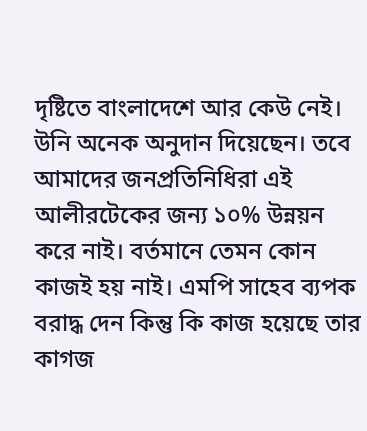দৃষ্টিতে বাংলাদেশে আর কেউ নেই। উনি অনেক অনুদান দিয়েছেন। তবে আমাদের জনপ্রতিনিধিরা এই আলীরটেকের জন্য ১০% উন্নয়ন করে নাই। বর্তমানে তেমন কোন কাজই হয় নাই। এমপি সাহেব ব্যপক বরাদ্ধ দেন কিন্তু কি কাজ হয়েছে তার কাগজ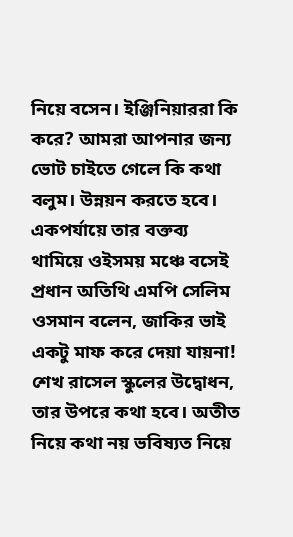নিয়ে বসেন। ইঞ্জিনিয়াররা কি করে? আমরা আপনার জন্য ভোট চাইতে গেলে কি কথা বলুম। উন্নয়ন করতে হবে।
একপর্যায়ে তার বক্তব্য থামিয়ে ওইসময় মঞ্চে বসেই প্রধান অতিথি এমপি সেলিম ওসমান বলেন, জাকির ভাই একটু মাফ করে দেয়া যায়না! শেখ রাসেল স্কুলের উদ্বোধন, তার উপরে কথা হবে। অতীত নিয়ে কথা নয় ভবিষ্যত নিয়ে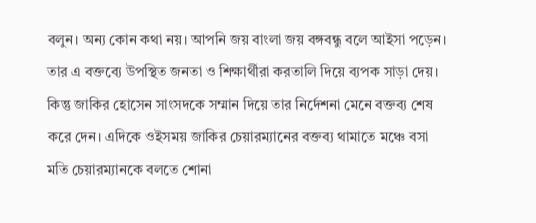বলুন। অন্য কোন কথা নয়। আপনি জয় বাংলা জয় বঙ্গবন্ধু বলে আইসা পড়েন। তার এ বক্তব্যে উপস্থিত জনতা ও শিক্ষার্থীরা করতালি দিয়ে ব্যপক সাড়া দেয়। কিন্তু জাকির হোসেন সাংসদকে সম্মান দিয়ে তার নির্দেশনা মেনে বক্তব্য শেষ করে দেন। এদিকে ওইসময় জাকির চেয়ারম্যানের বক্তব্য থামাতে মঞ্চে বসা মতি চেয়ারম্যানকে বলতে শোনা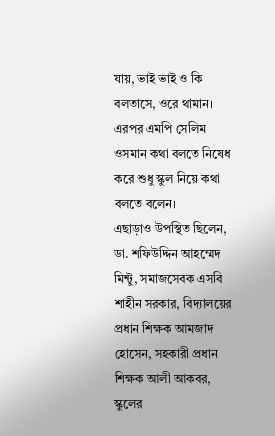যায়, ভাই ভাই ও কি বলতাসে, ওরে থামান। এরপর এমপি সেলিম ওসমান কথা বলতে নিষেধ করে শুধু স্কুল নিয়ে কথা বলতে বলেন।
এছাড়াও উপস্থিত ছিলেন, ডা. শফিউদ্দিন আহম্মেদ মিন্টু, সমাজসেবক এসবি শাহীন সরকার, বিদ্যালয়ের প্রধান শিক্ষক আমজাদ হোসেন, সহকারী প্রধান শিক্ষক আলী আকবর, স্কুলের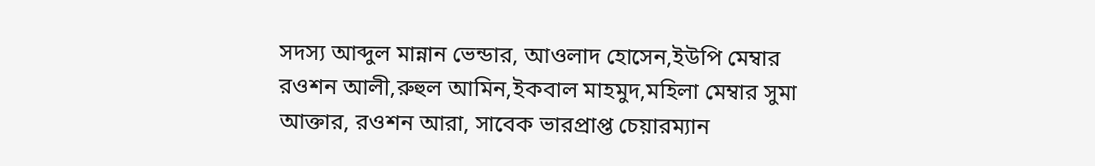সদস্য আব্দুল মান্নান ভেন্ডার, আওলাদ হোসেন,ইউপি মেম্বার রওশন আলী,রুহুল আমিন,ইকবাল মাহমুদ,মহিলা মেম্বার সুমা আক্তার, রওশন আরা, সাবেক ভারপ্রাপ্ত চেয়ারম্যান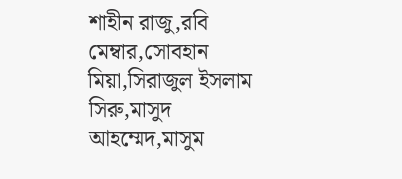শাহীন রাজু,রবি মেম্বার,সোবহান মিয়া,সিরাজুল ইসলাম সিরু,মাসুদ আহম্মেদ,মাসুম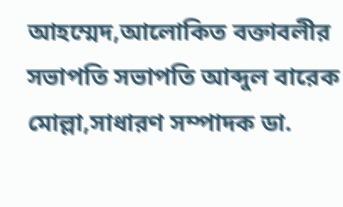আহম্মেদ,আলোকিত বক্তাবলীর সভাপতি সভাপতি আব্দুল বারেক মোল্লা,সাধারণ সম্পাদক ডা.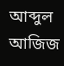আব্দুল আজিজ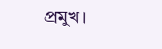প্রমুখ।